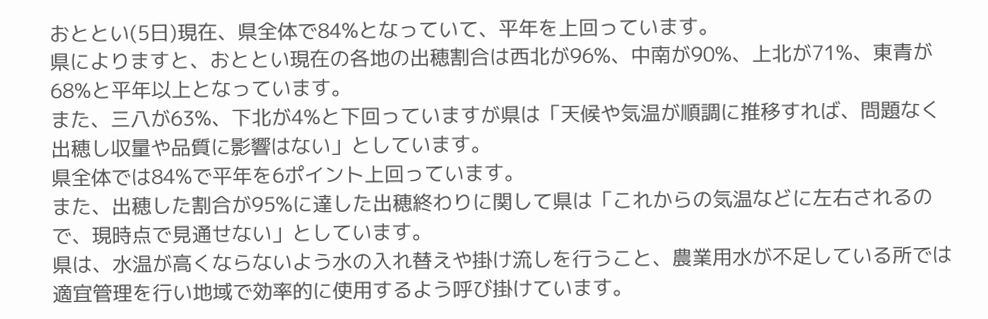おととい(5日)現在、県全体で84%となっていて、平年を上回っています。
県によりますと、おととい現在の各地の出穂割合は西北が96%、中南が90%、上北が71%、東青が68%と平年以上となっています。
また、三八が63%、下北が4%と下回っていますが県は「天候や気温が順調に推移すれば、問題なく出穂し収量や品質に影響はない」としています。
県全体では84%で平年を6ポイント上回っています。
また、出穂した割合が95%に達した出穂終わりに関して県は「これからの気温などに左右されるので、現時点で見通せない」としています。
県は、水温が高くならないよう水の入れ替えや掛け流しを行うこと、農業用水が不足している所では適宜管理を行い地域で効率的に使用するよう呼び掛けています。